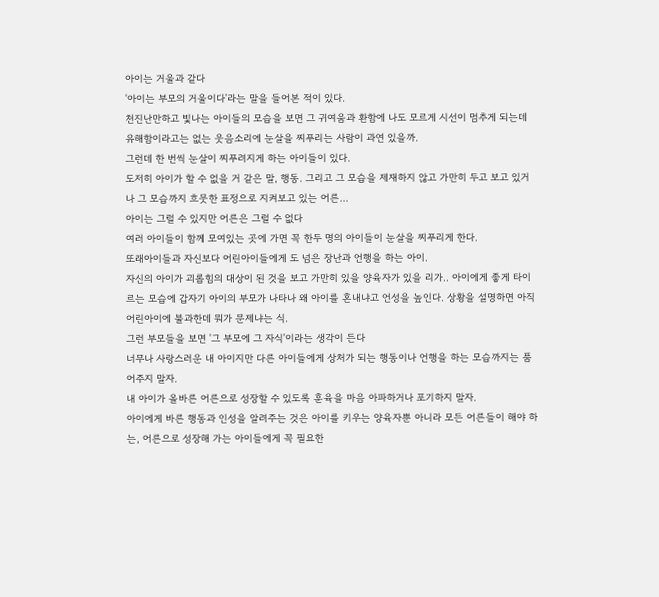아이는 거울과 같다
'아이는 부모의 거울이다'라는 말을 들어본 적이 있다.
천진난만하고 빛나는 아이들의 모습을 보면 그 귀여움과 환함에 나도 모르게 시선이 멈추게 되는데
유해함이라고는 없는 웃음소리에 눈살을 찌푸리는 사람이 과연 있을까.
그런데 한 번씩 눈살이 찌푸려지게 하는 아이들이 있다.
도저히 아이가 할 수 없을 거 같은 말, 행동. 그리고 그 모습을 제재하지 않고 가만히 두고 보고 있거나 그 모습까지 흐뭇한 표정으로 지켜보고 있는 어른...
아이는 그럴 수 있지만 어른은 그럴 수 없다
여러 아이들이 함께 모여있는 곳에 가면 꼭 한두 명의 아이들이 눈살을 찌푸리게 한다.
또래아이들과 자신보다 어린아이들에게 도 넘은 장난과 언행을 하는 아이.
자신의 아이가 괴롭힘의 대상이 된 것을 보고 가만히 있을 양육자가 있을 리가.. 아이에게 좋게 타이르는 모습에 갑자기 아이의 부모가 나타나 왜 아이를 혼내냐고 언성을 높인다. 상황을 설명하면 아직 어린아이에 불과한데 뭐가 문제냐는 식.
그런 부모들을 보면 '그 부모에 그 자식'이라는 생각이 든다
너무나 사랑스러운 내 아이지만 다른 아이들에게 상처가 되는 행동이나 언행을 하는 모습까지는 품어주지 말자.
내 아이가 올바른 어른으로 성장할 수 있도록 훈육을 마음 아파하거나 포기하지 말자.
아이에게 바른 행동과 인성을 알려주는 것은 아이를 키우는 양육자뿐 아니라 모든 어른들이 해야 하는, 어른으로 성장해 가는 아이들에게 꼭 필요한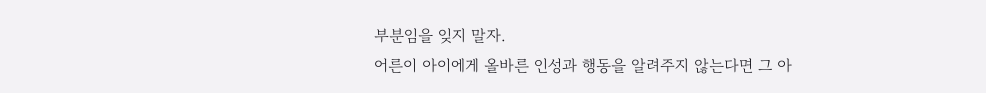부분임을 잊지 말자.
어른이 아이에게 올바른 인성과 행동을 알려주지 않는다면 그 아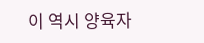이 역시 양육자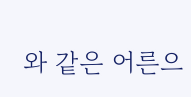와 같은 어른으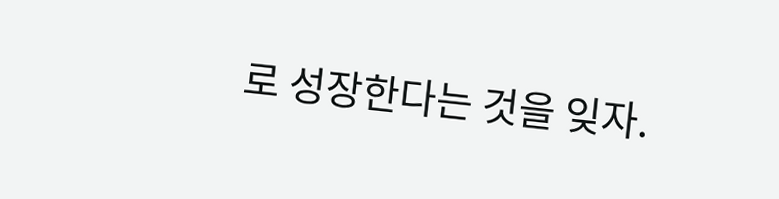로 성장한다는 것을 잊자.